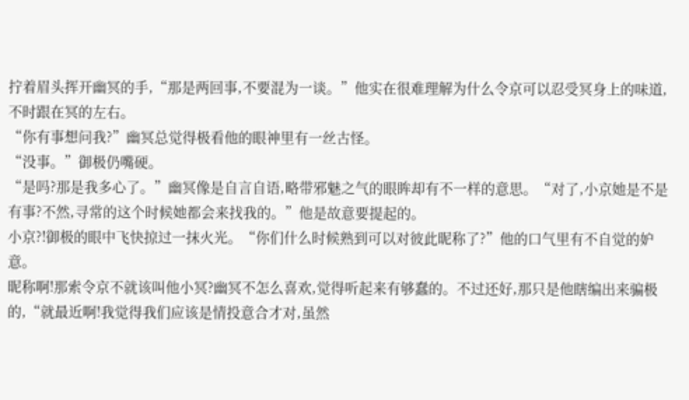拧着眉头挥开幽冥的手,“那是两回事,不要混为一谈。”他实在很难理解为什么令京可以忍受冥身上的味道,不时跟在冥的左右。
“你有事想问我?”幽冥总觉得极看他的眼神里有一丝古怪。
“没事。”御极仍嘴硬。
“是吗?那是我多心了。”幽冥像是自言自语,略带邪魅之气的眼眸却有不一样的意思。“对了,小京她是不是有事?不然,寻常的这个时候她都会来找我的。”他是故意要提起的。
小京?!御极的眼中飞快掠过一抹火光。“你们什么时候熟到可以对彼此昵称了?”他的口气里有不自觉的妒意。
昵称啊!那索令京不就该叫他小冥?幽冥不怎么喜欢,觉得听起来有够蠢的。不过还好,那只是他瞎编出来骗极的,“就最近啊!我觉得我们应该是情投意合才对,虽然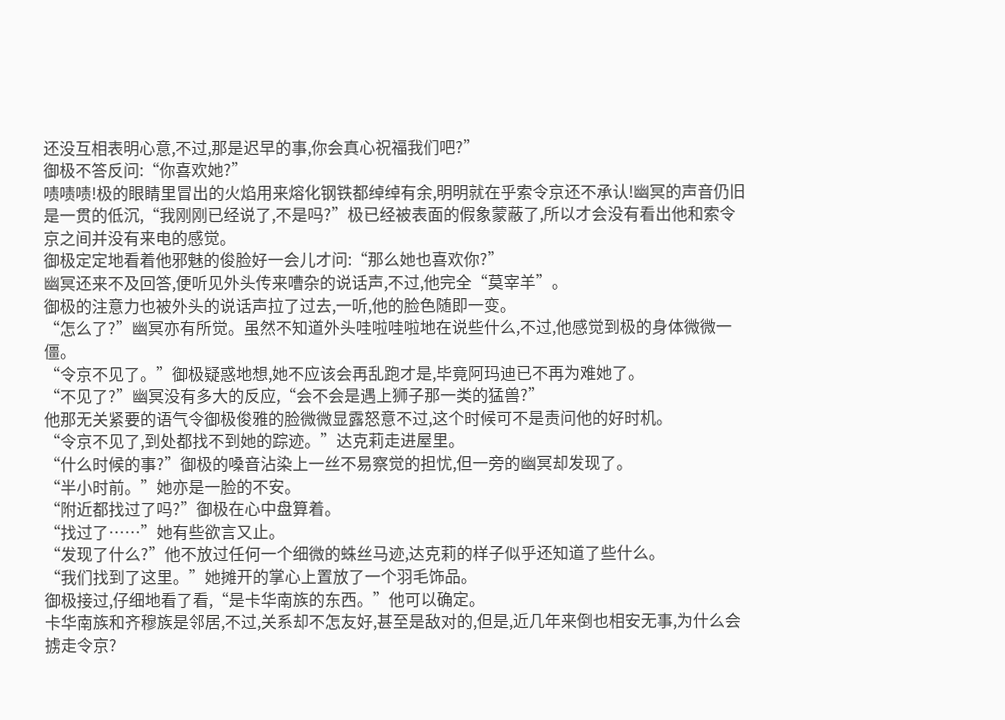还没互相表明心意,不过,那是迟早的事,你会真心祝福我们吧?”
御极不答反问:“你喜欢她?”
啧啧啧!极的眼睛里冒出的火焰用来熔化钢铁都绰绰有余,明明就在乎索令京还不承认!幽冥的声音仍旧是一贯的低沉,“我刚刚已经说了,不是吗?”极已经被表面的假象蒙蔽了,所以才会没有看出他和索令京之间并没有来电的感觉。
御极定定地看着他邪魅的俊脸好一会儿才问:“那么她也喜欢你?”
幽冥还来不及回答,便听见外头传来嘈杂的说话声,不过,他完全“莫宰羊”。
御极的注意力也被外头的说话声拉了过去,一听,他的脸色随即一变。
“怎么了?”幽冥亦有所觉。虽然不知道外头哇啦哇啦地在说些什么,不过,他感觉到极的身体微微一僵。
“令京不见了。”御极疑惑地想,她不应该会再乱跑才是,毕竟阿玛迪已不再为难她了。
“不见了?”幽冥没有多大的反应,“会不会是遇上狮子那一类的猛兽?”
他那无关紧要的语气令御极俊雅的脸微微显露怒意不过,这个时候可不是责问他的好时机。
“令京不见了,到处都找不到她的踪迹。”达克莉走进屋里。
“什么时候的事?”御极的嗓音沾染上一丝不易察觉的担忧,但一旁的幽冥却发现了。
“半小时前。”她亦是一脸的不安。
“附近都找过了吗?”御极在心中盘算着。
“找过了……”她有些欲言又止。
“发现了什么?”他不放过任何一个细微的蛛丝马迹,达克莉的样子似乎还知道了些什么。
“我们找到了这里。”她摊开的掌心上置放了一个羽毛饰品。
御极接过,仔细地看了看,“是卡华南族的东西。”他可以确定。
卡华南族和齐穆族是邻居,不过,关系却不怎友好,甚至是敌对的,但是,近几年来倒也相安无事,为什么会掳走令京?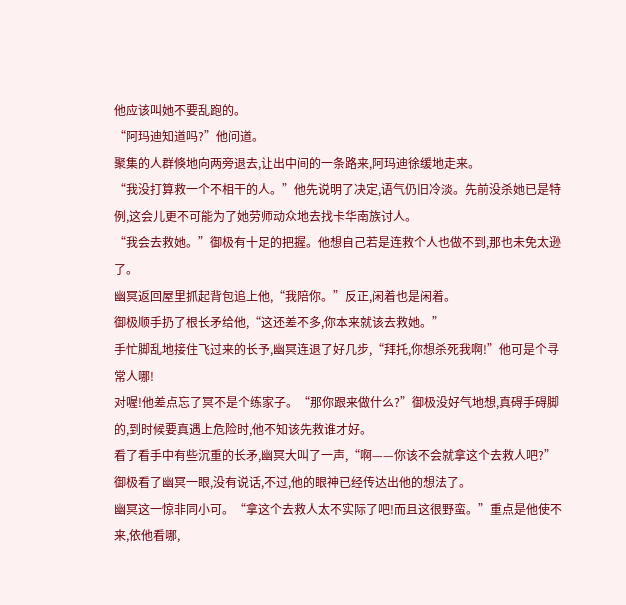他应该叫她不要乱跑的。
“阿玛迪知道吗?”他问道。
聚集的人群倏地向两旁退去,让出中间的一条路来,阿玛迪徐缓地走来。
“我没打算救一个不相干的人。”他先说明了决定,语气仍旧冷淡。先前没杀她已是特例,这会儿更不可能为了她劳师动众地去找卡华南族讨人。
“我会去救她。”御极有十足的把握。他想自己若是连救个人也做不到,那也未免太逊了。
幽冥返回屋里抓起背包追上他,“我陪你。”反正,闲着也是闲着。
御极顺手扔了根长矛给他,“这还差不多,你本来就该去救她。”
手忙脚乱地接住飞过来的长予,幽冥连退了好几步,“拜托,你想杀死我啊!”他可是个寻常人哪!
对喔!他差点忘了冥不是个练家子。“那你跟来做什么?”御极没好气地想,真碍手碍脚的,到时候要真遇上危险时,他不知该先救谁才好。
看了看手中有些沉重的长矛,幽冥大叫了一声,“啊——你该不会就拿这个去救人吧?”
御极看了幽冥一眼,没有说话,不过,他的眼神已经传达出他的想法了。
幽冥这一惊非同小可。“拿这个去救人太不实际了吧!而且这很野蛮。”重点是他使不来,依他看哪,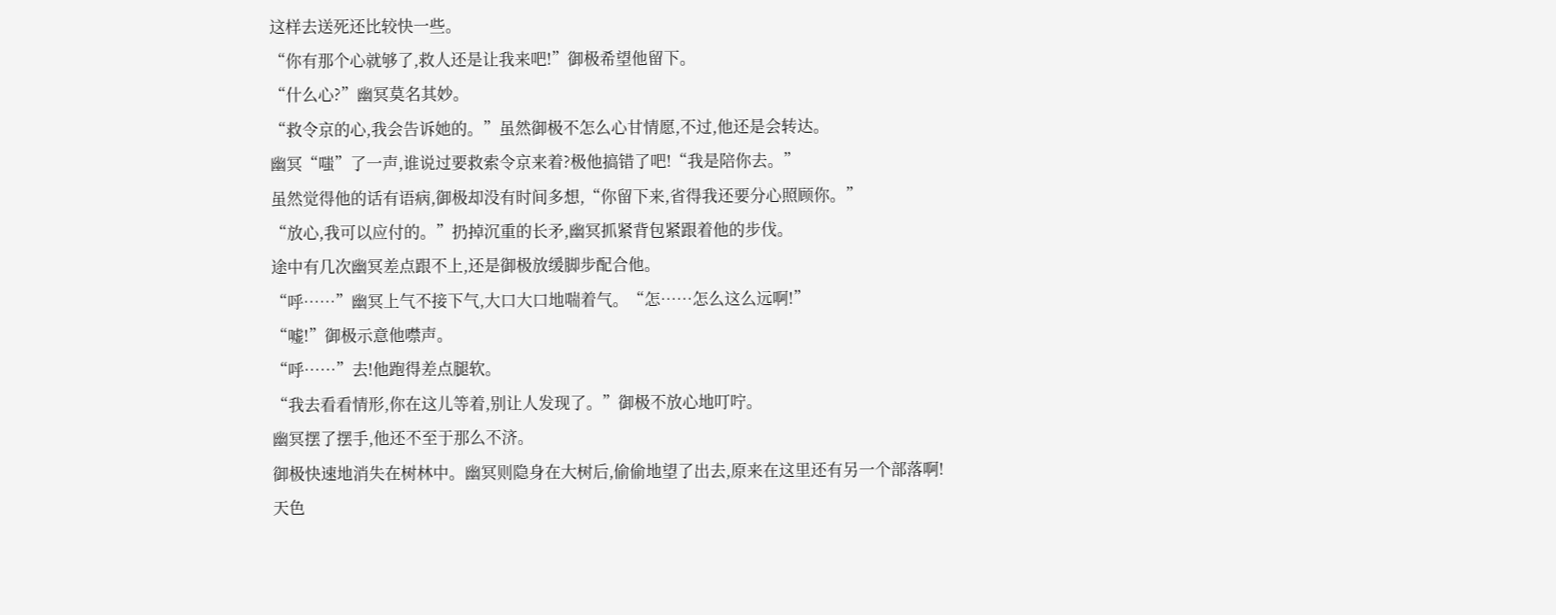这样去送死还比较快一些。
“你有那个心就够了,救人还是让我来吧!”御极希望他留下。
“什么心?”幽冥莫名其妙。
“救令京的心,我会告诉她的。”虽然御极不怎么心甘情愿,不过,他还是会转达。
幽冥“嗤”了一声,谁说过要救索令京来着?极他搞错了吧!“我是陪你去。”
虽然觉得他的话有语病,御极却没有时间多想,“你留下来,省得我还要分心照顾你。”
“放心,我可以应付的。”扔掉沉重的长矛,幽冥抓紧背包紧跟着他的步伐。
途中有几次幽冥差点跟不上,还是御极放缓脚步配合他。
“呼……”幽冥上气不接下气,大口大口地喘着气。“怎……怎么这么远啊!”
“嘘!”御极示意他噤声。
“呼……”去!他跑得差点腿软。
“我去看看情形,你在这儿等着,别让人发现了。”御极不放心地叮咛。
幽冥摆了摆手,他还不至于那么不济。
御极快速地消失在树林中。幽冥则隐身在大树后,偷偷地望了出去,原来在这里还有另一个部落啊!
天色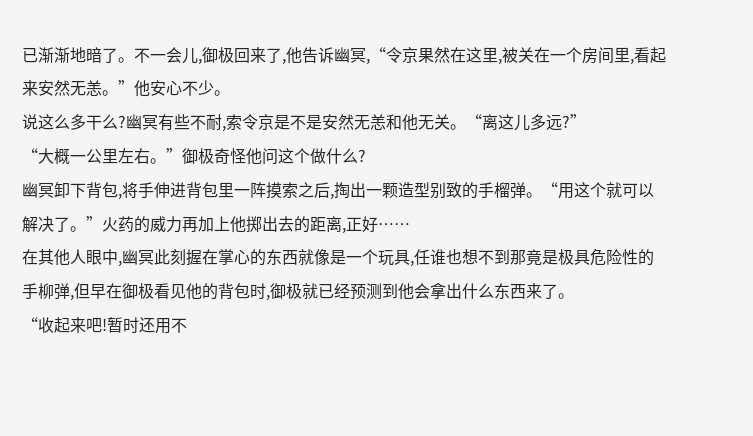已渐渐地暗了。不一会儿,御极回来了,他告诉幽冥,“令京果然在这里,被关在一个房间里,看起来安然无恙。”他安心不少。
说这么多干么?幽冥有些不耐,索令京是不是安然无恙和他无关。“离这儿多远?”
“大概一公里左右。”御极奇怪他问这个做什么?
幽冥卸下背包,将手伸进背包里一阵摸索之后,掏出一颗造型别致的手榴弹。“用这个就可以解决了。”火药的威力再加上他掷出去的距离,正好……
在其他人眼中,幽冥此刻握在掌心的东西就像是一个玩具,任谁也想不到那竟是极具危险性的手柳弹,但早在御极看见他的背包时,御极就已经预测到他会拿出什么东西来了。
“收起来吧!暂时还用不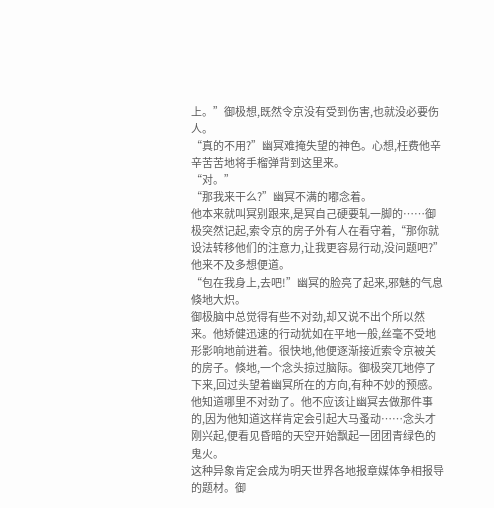上。”御极想,既然令京没有受到伤害,也就没必要伤人。
“真的不用?”幽冥难掩失望的神色。心想,枉费他辛辛苦苦地将手榴弹背到这里来。
“对。”
“那我来干么?”幽冥不满的嘟念着。
他本来就叫冥别跟来,是冥自己硬要轧一脚的……御极突然记起,索令京的房子外有人在看守着,“那你就设法转移他们的注意力,让我更容易行动,没问题吧?”他来不及多想便道。
“包在我身上,去吧!”幽冥的脸亮了起来,邪魅的气息倏地大炽。
御极脑中总觉得有些不对劲,却又说不出个所以然来。他矫健迅速的行动犹如在平地一般,丝毫不受地形影响地前进着。很快地,他便逐渐接近索令京被关的房子。倏地,一个念头掠过脑际。御极突兀地停了下来,回过头望着幽冥所在的方向,有种不妙的预感。
他知道哪里不对劲了。他不应该让幽冥去做那件事的,因为他知道这样肯定会引起大马蚤动……念头才刚兴起,便看见昏暗的天空开始飘起一团团青绿色的鬼火。
这种异象肯定会成为明天世界各地报章媒体争相报导的题材。御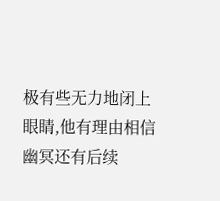极有些无力地闭上眼睛,他有理由相信幽冥还有后续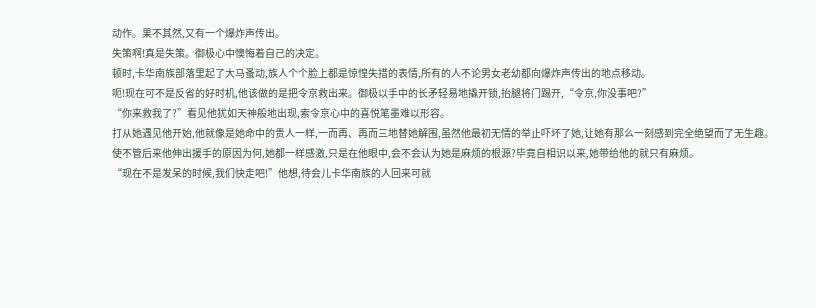动作。果不其然,又有一个爆炸声传出。
失策啊!真是失策。御极心中懊悔着自己的决定。
顿时,卡华南族部落里起了大马蚤动,族人个个脸上都是惊惶失措的表情,所有的人不论男女老幼都向爆炸声传出的地点移动。
呃!现在可不是反省的好时机,他该做的是把令京救出来。御极以手中的长矛轻易地撬开锁,抬腿将门踢开,“令京,你没事吧?”
“你来救我了?”看见他犹如天神般地出现,索令京心中的喜悦笔墨难以形容。
打从她遇见他开始,他就像是她命中的贵人一样,一而再、再而三地替她解围,虽然他最初无情的举止吓坏了她,让她有那么一刻感到完全绝望而了无生趣。
使不管后来他伸出援手的原因为何,她都一样感激,只是在他眼中,会不会认为她是麻烦的根源?毕竟自相识以来,她带给他的就只有麻烦。
“现在不是发呆的时候,我们快走吧!”他想,待会儿卡华南族的人回来可就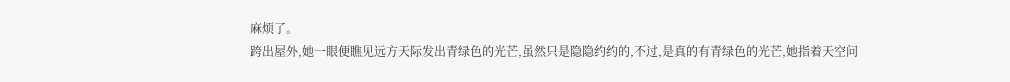麻烦了。
跨出屋外,她一眼便瞧见远方天际发出青绿色的光芒,虽然只是隐隐约约的,不过,是真的有青绿色的光芒,她指着天空问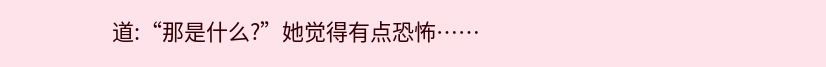道:“那是什么?”她觉得有点恐怖……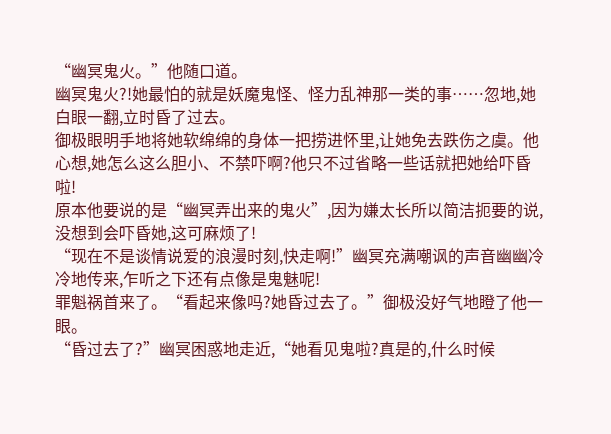“幽冥鬼火。”他随口道。
幽冥鬼火?!她最怕的就是妖魔鬼怪、怪力乱神那一类的事……忽地,她白眼一翻,立时昏了过去。
御极眼明手地将她软绵绵的身体一把捞进怀里,让她免去跌伤之虞。他心想,她怎么这么胆小、不禁吓啊?他只不过省略一些话就把她给吓昏啦!
原本他要说的是“幽冥弄出来的鬼火”,因为嫌太长所以简洁扼要的说,没想到会吓昏她,这可麻烦了!
“现在不是谈情说爱的浪漫时刻,快走啊!”幽冥充满嘲讽的声音幽幽冷冷地传来,乍听之下还有点像是鬼魅呢!
罪魁祸首来了。“看起来像吗?她昏过去了。”御极没好气地瞪了他一眼。
“昏过去了?”幽冥困惑地走近,“她看见鬼啦?真是的,什么时候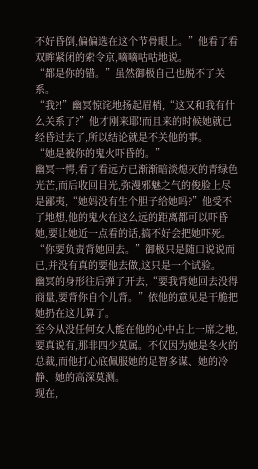不好昏倒,偏偏选在这个节骨眼上。”他看了看双眸紧闭的索令京,嘀嘀咕咕地说。
“都是你的错。”虽然御极自己也脱不了关系。
“我?!”幽冥惊诧地扬起眉梢,“这又和我有什么关系了?”他才刚来耶!而且来的时候她就已经昏过去了,所以结论就是不关他的事。
“她是被你的鬼火吓昏的。”
幽冥一愕,看了看远方已渐渐暗淡熄灭的青绿色光芒,而后收回目光,弥漫邪魅之气的俊脸上尽是鄙夷,“她妈没有生个胆子给她吗?”他受不了地想,他的鬼火在这么远的距离都可以吓昏她,要让她近一点看的话,搞不好会把她吓死。
“你要负责背她回去。”御极只是随口说说而已,并没有真的要他去做,这只是一个试验。
幽冥的身形往后弹了开去,“要我背她回去没得商量,要背你自个儿背。”依他的意见是干脆把她扔在这儿算了。
至今从没任何女人能在他的心中占上一席之地,要真说有,那非四少莫属。不仅因为她是冬火的总裁,而他打心底佩服她的足智多谋、她的冷静、她的高深莫测。
现在,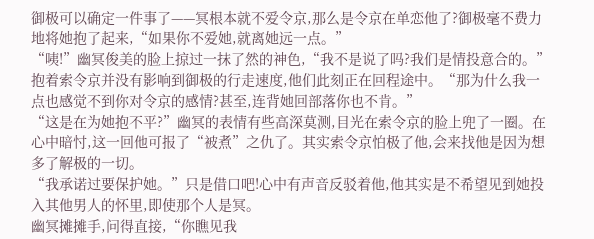御极可以确定一件事了——冥根本就不爱令京,那么是令京在单恋他了?御极毫不费力地将她抱了起来,“如果你不爱她,就离她远一点。”
“咦!”幽冥俊美的脸上掠过一抹了然的神色,“我不是说了吗?我们是情投意合的。”
抱着索令京并没有影响到御极的行走速度,他们此刻正在回程途中。“那为什么我一点也感觉不到你对令京的感情?甚至,连背她回部落你也不肯。”
“这是在为她抱不平?”幽冥的表情有些高深莫测,目光在索令京的脸上兜了一圈。在心中暗忖,这一回他可报了“被煮”之仇了。其实索令京怕极了他,会来找他是因为想多了解极的一切。
“我承诺过要保护她。”只是借口吧!心中有声音反驳着他,他其实是不希望见到她投入其他男人的怀里,即使那个人是冥。
幽冥摊摊手,问得直接,“你瞧见我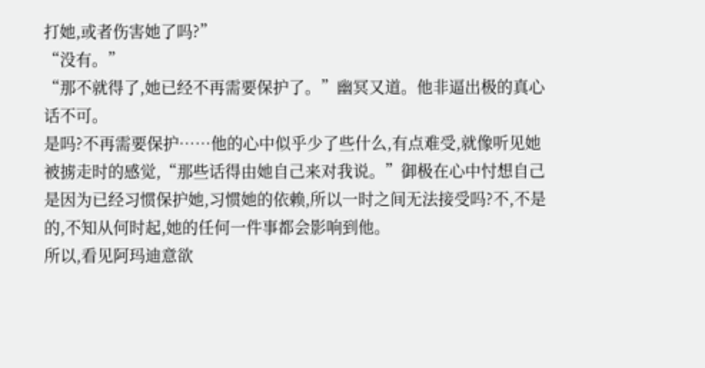打她,或者伤害她了吗?”
“没有。”
“那不就得了,她已经不再需要保护了。”幽冥又道。他非逼出极的真心话不可。
是吗?不再需要保护……他的心中似乎少了些什么,有点难受,就像听见她被掳走时的感觉,“那些话得由她自己来对我说。”御极在心中忖想自己是因为已经习惯保护她,习惯她的依赖,所以一时之间无法接受吗?不,不是的,不知从何时起,她的任何一件事都会影响到他。
所以,看见阿玛迪意欲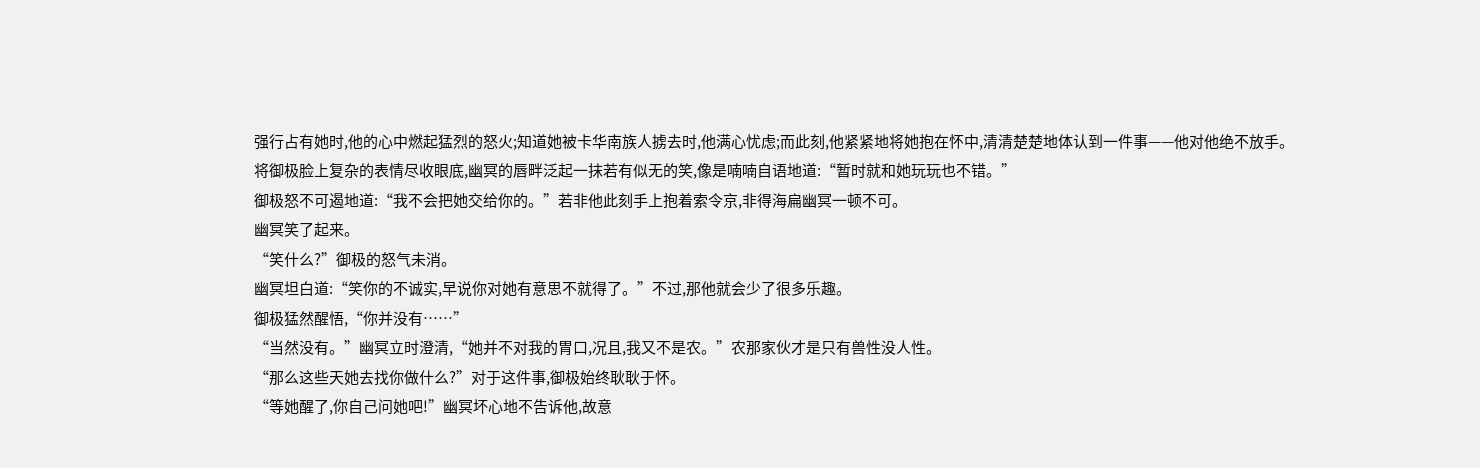强行占有她时,他的心中燃起猛烈的怒火;知道她被卡华南族人掳去时,他满心忧虑;而此刻,他紧紧地将她抱在怀中,清清楚楚地体认到一件事——他对他绝不放手。
将御极脸上复杂的表情尽收眼底,幽冥的唇畔泛起一抹若有似无的笑,像是喃喃自语地道:“暂时就和她玩玩也不错。”
御极怒不可遏地道:“我不会把她交给你的。”若非他此刻手上抱着索令京,非得海扁幽冥一顿不可。
幽冥笑了起来。
“笑什么?”御极的怒气未消。
幽冥坦白道:“笑你的不诚实,早说你对她有意思不就得了。”不过,那他就会少了很多乐趣。
御极猛然醒悟,“你并没有……”
“当然没有。”幽冥立时澄清,“她并不对我的胃口,况且,我又不是农。”农那家伙才是只有兽性没人性。
“那么这些天她去找你做什么?”对于这件事,御极始终耿耿于怀。
“等她醒了,你自己问她吧!”幽冥坏心地不告诉他,故意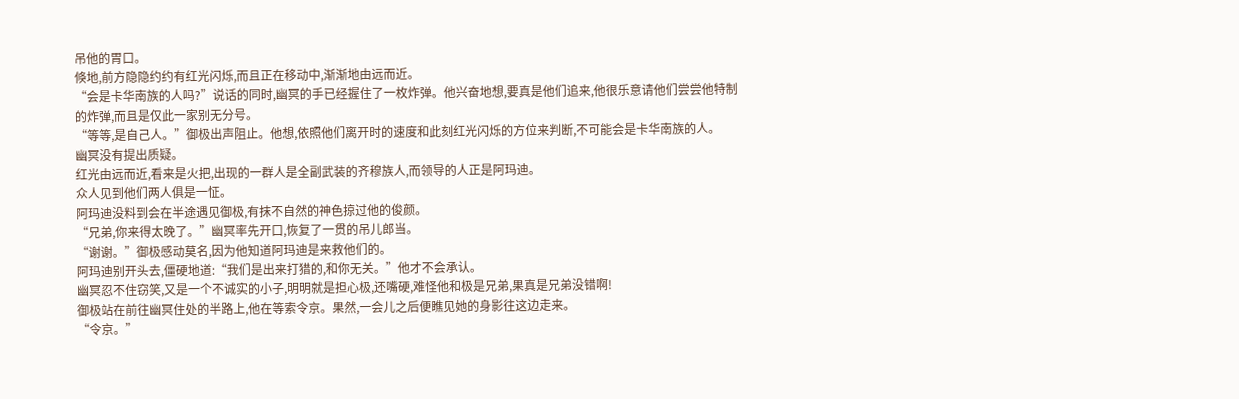吊他的胃口。
倏地,前方隐隐约约有红光闪烁,而且正在移动中,渐渐地由远而近。
“会是卡华南族的人吗?”说话的同时,幽冥的手已经握住了一枚炸弹。他兴奋地想,要真是他们追来,他很乐意请他们尝尝他特制的炸弹,而且是仅此一家别无分号。
“等等,是自己人。”御极出声阻止。他想,依照他们离开时的速度和此刻红光闪烁的方位来判断,不可能会是卡华南族的人。
幽冥没有提出质疑。
红光由远而近,看来是火把,出现的一群人是全副武装的齐穆族人,而领导的人正是阿玛迪。
众人见到他们两人俱是一怔。
阿玛迪没料到会在半途遇见御极,有抹不自然的神色掠过他的俊颜。
“兄弟,你来得太晚了。”幽冥率先开口,恢复了一贯的吊儿郎当。
“谢谢。”御极感动莫名,因为他知道阿玛迪是来救他们的。
阿玛迪别开头去,僵硬地道:“我们是出来打猎的,和你无关。”他才不会承认。
幽冥忍不住窃笑,又是一个不诚实的小子,明明就是担心极,还嘴硬,难怪他和极是兄弟,果真是兄弟没错啊!
御极站在前往幽冥住处的半路上,他在等索令京。果然,一会儿之后便瞧见她的身影往这边走来。
“令京。”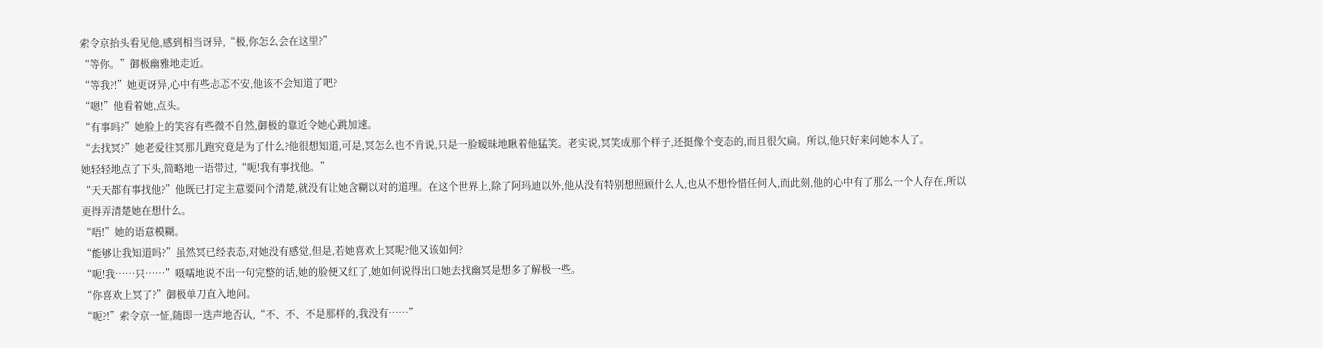索令京抬头看见他,感到相当讶异,“极,你怎么会在这里?”
“等你。”御极幽雅地走近。
“等我?!”她更讶异,心中有些忐忑不安,他该不会知道了吧?
“嗯!”他看着她,点头。
“有事吗?”她脸上的笑容有些微不自然,御极的靠近令她心跳加速。
“去找冥?”她老爱往冥那儿跑究竟是为了什么?他很想知道,可是,冥怎么也不肯说,只是一脸暧昧地瞅着他猛笑。老实说,冥笑成那个样子,还挺像个变态的,而且很欠扁。所以,他只好来问她本人了。
她轻轻地点了下头,简略地一语带过,“呃!我有事找他。”
“天天都有事找他?”他既已打定主意要问个清楚,就没有让她含糊以对的道理。在这个世界上,除了阿玛迪以外,他从没有特别想照顾什么人,也从不想怜惜任何人,而此刻,他的心中有了那么一个人存在,所以更得弄清楚她在想什么。
“唔!”她的语意模糊。
“能够让我知道吗?”虽然冥已经表态,对她没有感觉,但是,若她喜欢上冥呢?他又该如何?
“呃!我……只……”嗫嚅地说不出一句完整的话,她的脸便又红了,她如何说得出口她去找幽冥是想多了解极一些。
“你喜欢上冥了?”御极单刀直入地问。
“呃?!”索令京一怔,随即一迭声地否认,“不、不、不是那样的,我没有……”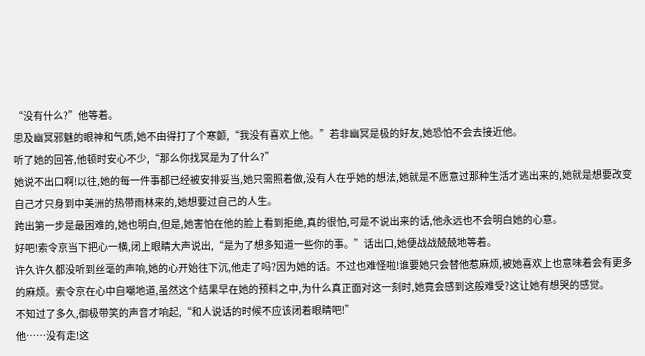“没有什么?”他等着。
思及幽冥邪魅的眼神和气质,她不由得打了个寒颤,“我没有喜欢上他。”若非幽冥是极的好友,她恐怕不会去接近他。
听了她的回答,他顿时安心不少,“那么你找冥是为了什么?”
她说不出口啊!以往,她的每一件事都已经被安排妥当,她只需照着做,没有人在乎她的想法,她就是不愿意过那种生活才逃出来的,她就是想要改变自己才只身到中美洲的热带雨林来的,她想要过自己的人生。
跨出第一步是最困难的,她也明白,但是,她害怕在他的脸上看到拒绝,真的很怕,可是不说出来的话,他永远也不会明白她的心意。
好吧!索令京当下把心一横,闭上眼睛大声说出,“是为了想多知道一些你的事。”话出口,她便战战兢兢地等着。
许久许久都没听到丝毫的声响,她的心开始往下沉,他走了吗?因为她的话。不过也难怪啦!谁要她只会替他惹麻烦,被她喜欢上也意味着会有更多的麻烦。索令京在心中自嘲地道,虽然这个结果早在她的预料之中,为什么真正面对这一刻时,她竟会感到这般难受?这让她有想哭的感觉。
不知过了多久,御极带笑的声音才响起,“和人说话的时候不应该闭着眼睛吧!”
他……没有走!这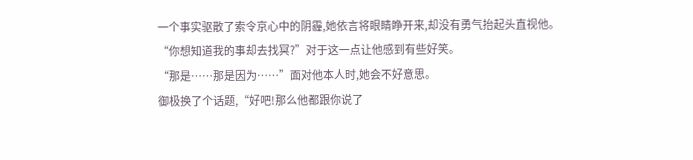一个事实驱散了索令京心中的阴霾,她依言将眼睛睁开来,却没有勇气抬起头直视他。
“你想知道我的事却去找冥?”对于这一点让他感到有些好笑。
“那是……那是因为……”面对他本人时,她会不好意思。
御极换了个话题,“好吧!那么他都跟你说了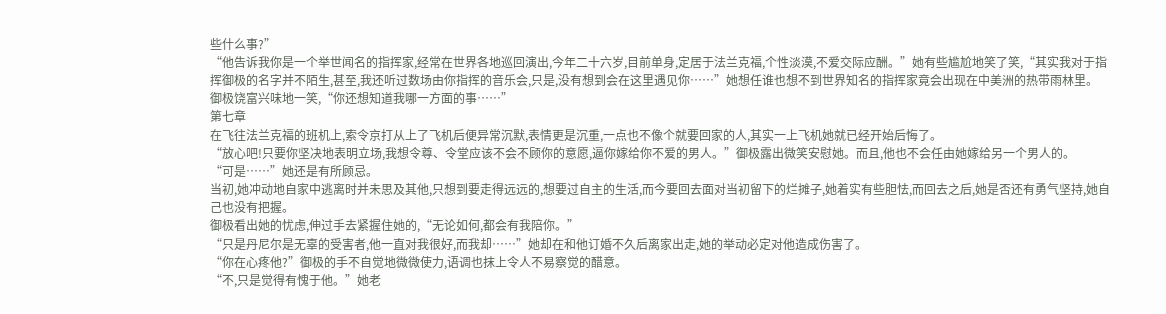些什么事?”
“他告诉我你是一个举世闻名的指挥家,经常在世界各地巡回演出,今年二十六岁,目前单身,定居于法兰克福,个性淡漠,不爱交际应酬。”她有些尴尬地笑了笑,“其实我对于指挥御极的名字并不陌生,甚至,我还听过数场由你指挥的音乐会,只是,没有想到会在这里遇见你……”她想任谁也想不到世界知名的指挥家竟会出现在中美洲的热带雨林里。
御极饶富兴味地一笑,“你还想知道我哪一方面的事……”
第七章
在飞往法兰克福的班机上,索令京打从上了飞机后便异常沉默,表情更是沉重,一点也不像个就要回家的人,其实一上飞机她就已经开始后悔了。
“放心吧!只要你坚决地表明立场,我想令尊、令堂应该不会不顾你的意愿,逼你嫁给你不爱的男人。”御极露出微笑安慰她。而且,他也不会任由她嫁给另一个男人的。
“可是……”她还是有所顾忌。
当初,她冲动地自家中逃离时并未思及其他,只想到要走得远远的,想要过自主的生活,而今要回去面对当初留下的烂摊子,她着实有些胆怯,而回去之后,她是否还有勇气坚持,她自己也没有把握。
御极看出她的忧虑,伸过手去紧握住她的,“无论如何,都会有我陪你。”
“只是丹尼尔是无辜的受害者,他一直对我很好,而我却……”她却在和他订婚不久后离家出走,她的举动必定对他造成伤害了。
“你在心疼他?”御极的手不自觉地微微使力,语调也抹上令人不易察觉的醋意。
“不,只是觉得有愧于他。”她老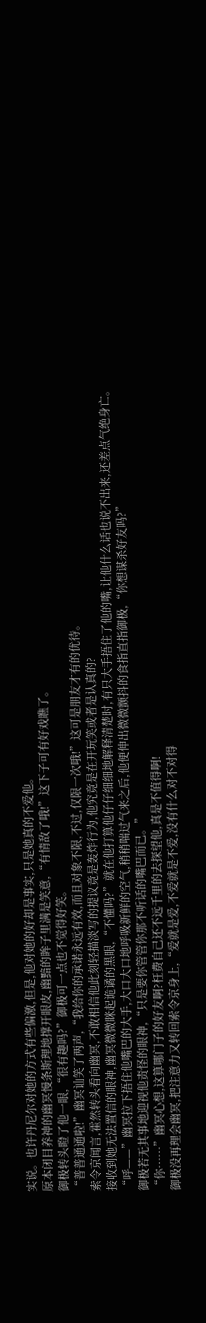实说。也许丹尼尔对她的方式有些偏激,但是,他对她的好却是事实,只是她真的不爱他。
原本闭目养神的幽冥慢条斯理地撑开眼皮,幽黯的眸子里满是笑意,“有情敌了哦!”这下子可有好戏瞧了。
御极转头瞪了他一眼,“很有趣吗?”御极可一点也不觉得好笑。
“普普通通啦!”幽冥讪笑了两声,“我给你的承诺永远有效,而且对象不限,不过,仅限一次哦!”这可是朋友才有的优待。
索令京闻言,霍然转头看向幽冥,不敢相信他此刻轻描淡写的提议竟是轰炸行为,他究竟是在开玩笑或者是认真的?
接收到她无法置信的眼神,幽冥微微眯起诡谲的黑眼,“不懂吗?”就在他打算他仔仔细细地解释清楚时,有只大手捂住了他的嘴,让他什么话也说不出来,还差点气绝身亡。
“呼——”幽冥拉下捂住他嘴巴的大手,大口大口地呼吸新鲜的空气,稍稍喘过气来之后,他便伸出微微颤抖的食指直指御极,“你想谋杀好友吗?”
御极若无其事地迎视他责怪的眼神,“只是要你管管你那不听话的嘴巴而已。”
“你……”幽冥心想,这算哪门子的好友啊?枉费自己还不远千里的去探望他,真是不值得啊!
御极没再理会幽冥,把注意力又转回索令京身上,“爱就是爱,不爱就是不爱,没有什么对不对得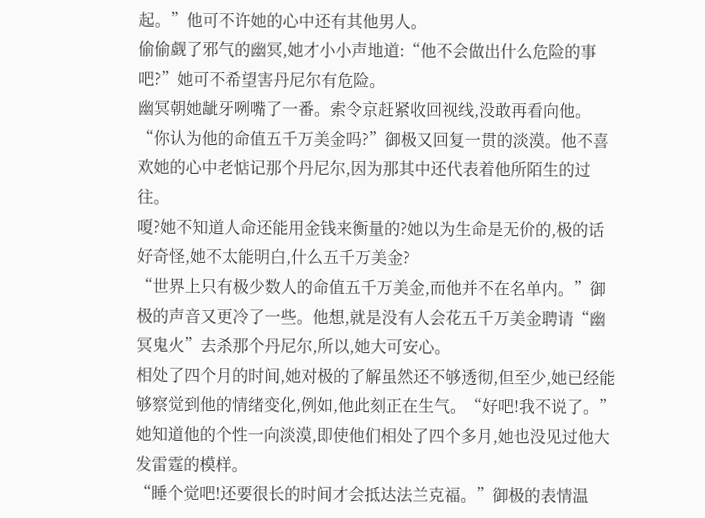起。”他可不许她的心中还有其他男人。
偷偷觑了邪气的幽冥,她才小小声地道:“他不会做出什么危险的事吧?”她可不希望害丹尼尔有危险。
幽冥朝她龇牙咧嘴了一番。索令京赶紧收回视线,没敢再看向他。
“你认为他的命值五千万美金吗?”御极又回复一贯的淡漠。他不喜欢她的心中老惦记那个丹尼尔,因为那其中还代表着他所陌生的过往。
嗄?她不知道人命还能用金钱来衡量的?她以为生命是无价的,极的话好奇怪,她不太能明白,什么五千万美金?
“世界上只有极少数人的命值五千万美金,而他并不在名单内。”御极的声音又更冷了一些。他想,就是没有人会花五千万美金聘请“幽冥鬼火”去杀那个丹尼尔,所以,她大可安心。
相处了四个月的时间,她对极的了解虽然还不够透彻,但至少,她已经能够察觉到他的情绪变化,例如,他此刻正在生气。“好吧!我不说了。”她知道他的个性一向淡漠,即使他们相处了四个多月,她也没见过他大发雷霆的模样。
“睡个觉吧!还要很长的时间才会抵达法兰克福。”御极的表情温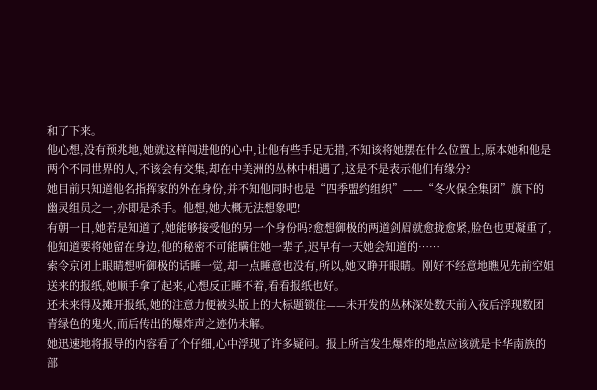和了下来。
他心想,没有预兆地,她就这样闯进他的心中,让他有些手足无措,不知该将她摆在什么位置上,原本她和他是两个不同世界的人,不该会有交集,却在中美洲的丛林中相遇了,这是不是表示他们有缘分?
她目前只知道他名指挥家的外在身份,并不知他同时也是“四季盟约组织”——“冬火保全集团”旗下的幽灵组员之一,亦即是杀手。他想,她大概无法想象吧!
有朝一日,她若是知道了,她能够接受他的另一个身份吗?愈想御极的两道剑眉就愈拢愈紧,脸色也更凝重了,他知道要将她留在身边,他的秘密不可能瞒住她一辈子,迟早有一天她会知道的……
索令京闭上眼睛想听御极的话睡一觉,却一点睡意也没有,所以,她又睁开眼睛。刚好不经意地瞧见先前空姐送来的报纸,她顺手拿了起来,心想反正睡不着,看看报纸也好。
还未来得及摊开报纸,她的注意力便被头版上的大标题锁住——未开发的丛林深处数天前入夜后浮现数团青绿色的鬼火,而后传出的爆炸声之迹仍未解。
她迅速地将报导的内容看了个仔细,心中浮现了许多疑问。报上所言发生爆炸的地点应该就是卡华南族的部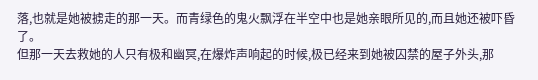落,也就是她被掳走的那一天。而青绿色的鬼火飘浮在半空中也是她亲眼所见的,而且她还被吓昏了。
但那一天去救她的人只有极和幽冥,在爆炸声响起的时候,极已经来到她被囚禁的屋子外头,那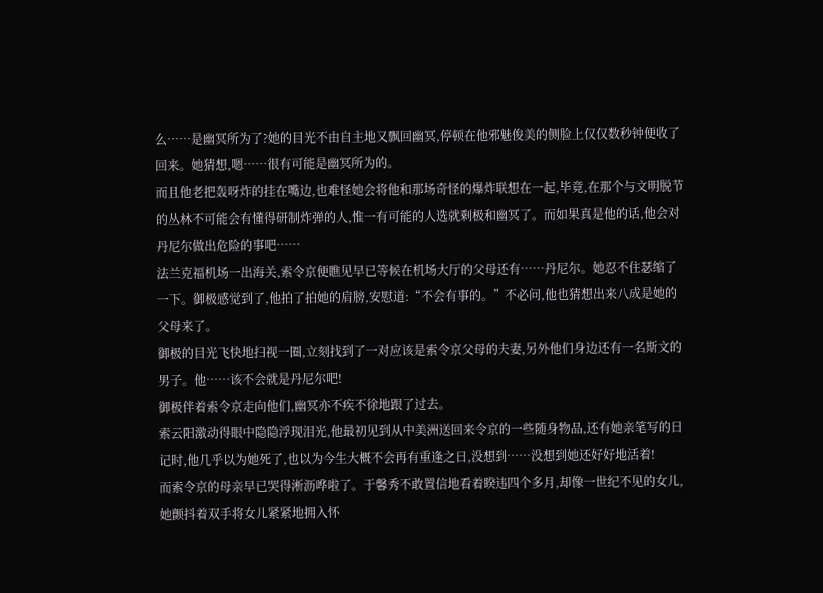么……是幽冥所为了?她的目光不由自主地又飘回幽冥,停顿在他邪魅俊美的侧脸上仅仅数秒钟便收了回来。她猜想,嗯……很有可能是幽冥所为的。
而且他老把轰呀炸的挂在嘴边,也难怪她会将他和那场奇怪的爆炸联想在一起,毕竟,在那个与文明脱节的丛林不可能会有懂得研制炸弹的人,惟一有可能的人选就剩极和幽冥了。而如果真是他的话,他会对丹尼尔做出危险的事吧……
法兰克福机场一出海关,索令京便瞧见早已等候在机场大厅的父母还有……丹尼尔。她忍不住瑟缩了一下。御极感觉到了,他拍了拍她的肩膀,安慰道:“不会有事的。”不必问,他也猜想出来八成是她的父母来了。
御极的目光飞快地扫视一圈,立刻找到了一对应该是索令京父母的夫妻,另外他们身边还有一名斯文的男子。他……该不会就是丹尼尔吧!
御极伴着索令京走向他们,幽冥亦不疾不徐地跟了过去。
索云阳激动得眼中隐隐浮现泪光,他最初见到从中美洲送回来令京的一些随身物品,还有她亲笔写的日记时,他几乎以为她死了,也以为今生大概不会再有重逢之日,没想到……没想到她还好好地活着!
而索令京的母亲早已哭得淅沥哗啦了。于馨秀不敢置信地看着睽违四个多月,却像一世纪不见的女儿,她颤抖着双手将女儿紧紧地拥入怀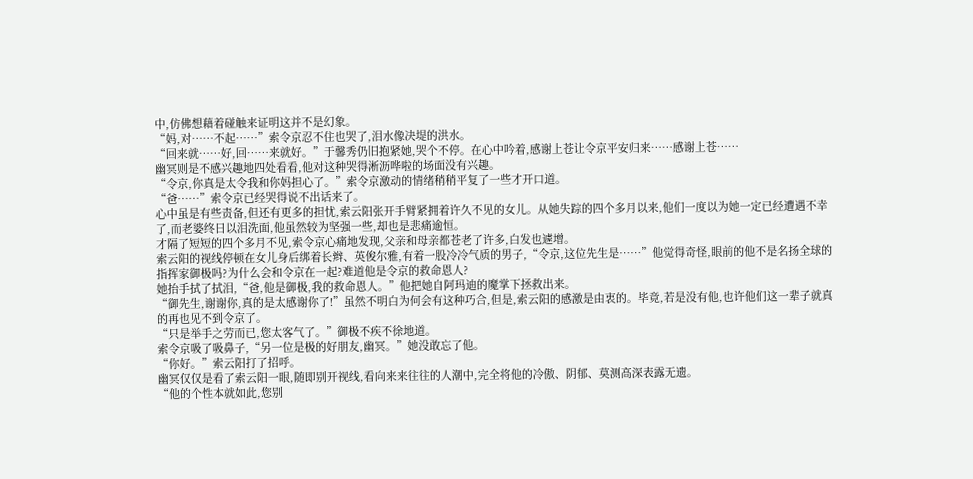中,仿佛想藉着碰触来证明这并不是幻象。
“妈,对……不起……”索令京忍不住也哭了,泪水像决堤的洪水。
“回来就……好,回……来就好。”于馨秀仍旧抱紧她,哭个不停。在心中吟着,感谢上苍让令京平安归来……感谢上苍……
幽冥则是不感兴趣地四处看看,他对这种哭得淅沥哗啦的场面没有兴趣。
“令京,你真是太令我和你妈担心了。”索令京激动的情绪稍稍平复了一些才开口道。
“爸……”索令京已经哭得说不出话来了。
心中虽是有些责备,但还有更多的担忧,索云阳张开手臂紧拥着许久不见的女儿。从她失踪的四个多月以来,他们一度以为她一定已经遭遇不幸了,而老婆终日以泪洗面,他虽然较为坚强一些,却也是悲痛逾恒。
才隔了短短的四个多月不见,索令京心痛地发现,父亲和母亲都苍老了许多,白发也遽增。
索云阳的视线停顿在女儿身后绑着长辫、英俊尔雅,有着一股冷冷气质的男子,“令京,这位先生是……”他觉得奇怪,眼前的他不是名扬全球的指挥家御极吗?为什么会和令京在一起?难道他是令京的救命恩人?
她抬手拭了拭泪,“爸,他是御极,我的救命恩人。”他把她自阿玛迪的魔掌下拯救出来。
“御先生,谢谢你,真的是太感谢你了!”虽然不明白为何会有这种巧合,但是,索云阳的感激是由衷的。毕竟,若是没有他,也许他们这一辈子就真的再也见不到令京了。
“只是举手之劳而已,您太客气了。”御极不疾不徐地道。
索令京吸了吸鼻子,“另一位是极的好朋友,幽冥。”她没敢忘了他。
“你好。”索云阳打了招呼。
幽冥仅仅是看了索云阳一眼,随即别开视线,看向来来往往的人潮中,完全将他的冷傲、阴郁、莫测高深表露无遗。
“他的个性本就如此,您别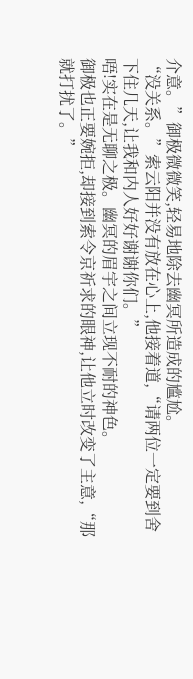介意。”御极微微笑,轻易地除去幽冥所造成的尴尬。
“没关系。”索云阳并没有放在心上,他接着道,“请两位一定要到舍下住几天,让我和内人好好谢谢你们。”
唔!实在是无聊之极。幽冥的眉宇之间立现不耐的神色。
御极也正要婉拒,却接到索令京祈求的眼神,让他立时改变了主意,“那就打扰了。”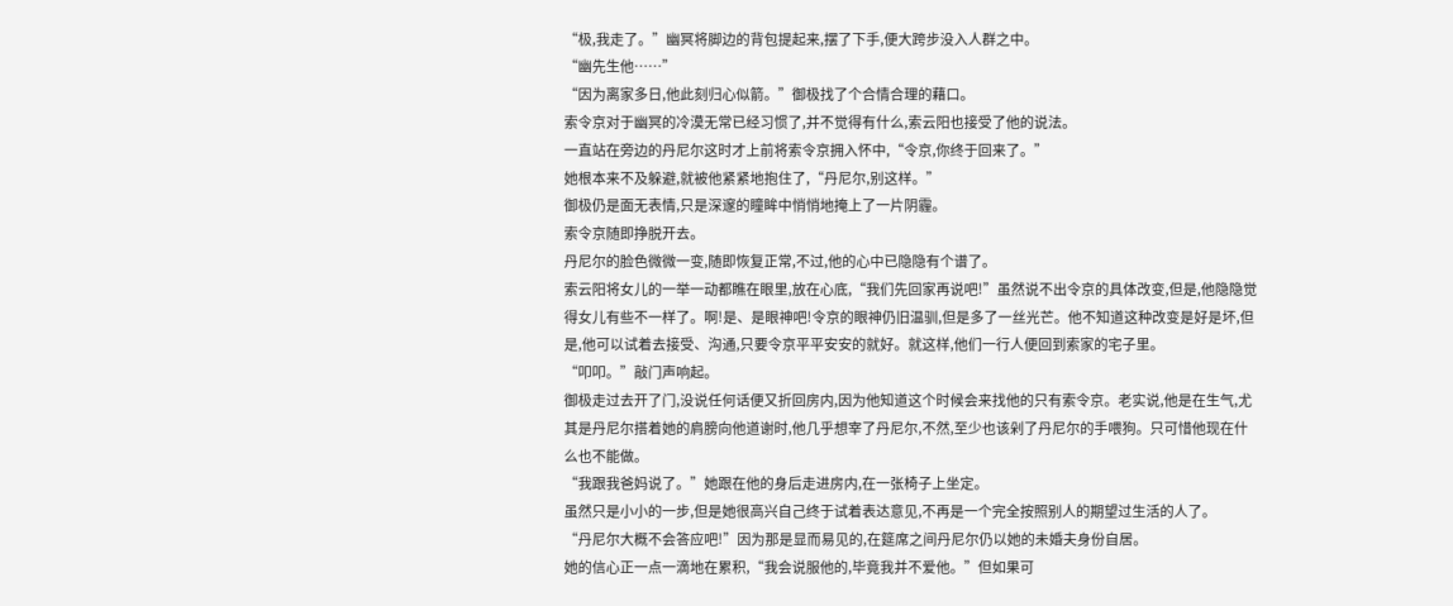“极,我走了。”幽冥将脚边的背包提起来,摆了下手,便大跨步没入人群之中。
“幽先生他……”
“因为离家多日,他此刻归心似箭。”御极找了个合情合理的藉口。
索令京对于幽冥的冷漠无常已经习惯了,并不觉得有什么,索云阳也接受了他的说法。
一直站在旁边的丹尼尔这时才上前将索令京拥入怀中,“令京,你终于回来了。”
她根本来不及躲避,就被他紧紧地抱住了,“丹尼尔,别这样。”
御极仍是面无表情,只是深邃的瞳眸中悄悄地掩上了一片阴霾。
索令京随即挣脱开去。
丹尼尔的脸色微微一变,随即恢复正常,不过,他的心中已隐隐有个谱了。
索云阳将女儿的一举一动都瞧在眼里,放在心底,“我们先回家再说吧!”虽然说不出令京的具体改变,但是,他隐隐觉得女儿有些不一样了。啊!是、是眼神吧!令京的眼神仍旧温驯,但是多了一丝光芒。他不知道这种改变是好是坏,但是,他可以试着去接受、沟通,只要令京平平安安的就好。就这样,他们一行人便回到索家的宅子里。
“叩叩。”敲门声响起。
御极走过去开了门,没说任何话便又折回房内,因为他知道这个时候会来找他的只有索令京。老实说,他是在生气,尤其是丹尼尔搭着她的肩膀向他道谢时,他几乎想宰了丹尼尔,不然,至少也该剁了丹尼尔的手喂狗。只可惜他现在什么也不能做。
“我跟我爸妈说了。”她跟在他的身后走进房内,在一张椅子上坐定。
虽然只是小小的一步,但是她很高兴自己终于试着表达意见,不再是一个完全按照别人的期望过生活的人了。
“丹尼尔大概不会答应吧!”因为那是显而易见的,在筵席之间丹尼尔仍以她的未婚夫身份自居。
她的信心正一点一滴地在累积,“我会说服他的,毕竟我并不爱他。”但如果可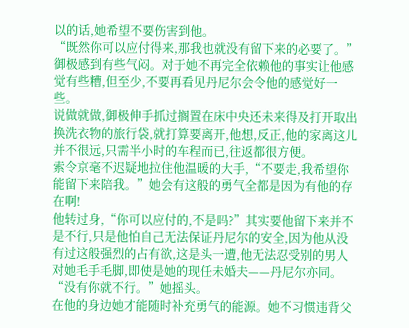以的话,她希望不要伤害到他。
“既然你可以应付得来,那我也就没有留下来的必要了。”御极感到有些气闷。对于她不再完全依赖他的事实让他感觉有些糟,但至少,不要再看见丹尼尔会令他的感觉好一些。
说做就做,御极伸手抓过搁置在床中央还未来得及打开取出换洗衣物的旅行袋,就打算要离开,他想,反正,他的家离这儿并不很远,只需半小时的车程而已,往返都很方便。
索令京毫不迟疑地拉住他温暖的大手,“不要走,我希望你能留下来陪我。”她会有这般的勇气全都是因为有他的存在啊!
他转过身,“你可以应付的,不是吗?”其实要他留下来并不是不行,只是他怕自己无法保证丹尼尔的安全,因为他从没有过这般强烈的占有欲,这是头一遭,他无法忍受别的男人对她毛手毛脚,即使是她的现任未婚夫——丹尼尔亦同。
“没有你就不行。”她摇头。
在他的身边她才能随时补充勇气的能源。她不习惯违背父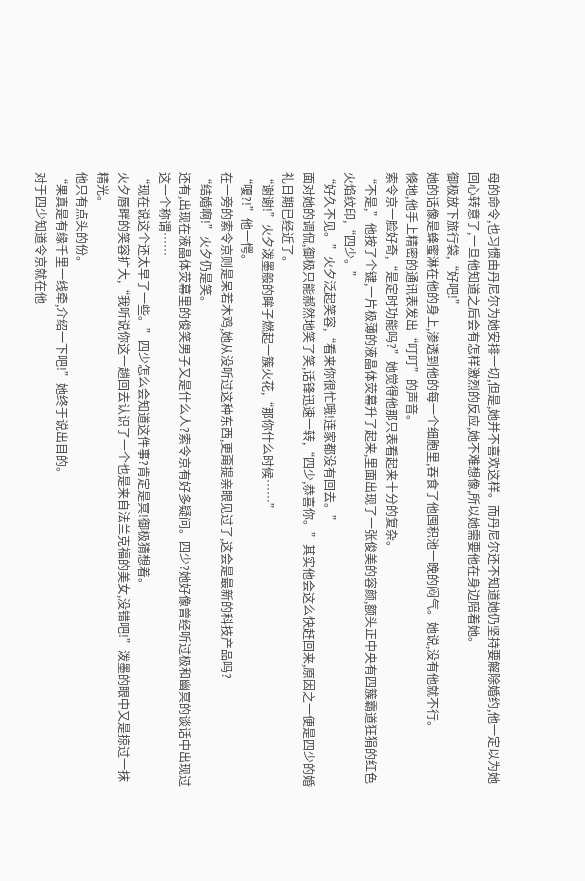母的命令,也习惯由丹尼尔为她安排一切,但是,她并不喜欢这样。而丹尼尔还不知道她仍坚持要解除婚约,他一定以为她回心转意了,一旦他知道之后会有怎样激烈的反应,她不难想像,所以她需要他在身边陪着她。
御极放下旅行袋,“好吧!”
她的话像是蜂蜜淋在他的身上,渗透到他的每一个细胞里,吞食了他囤积池一晚的闷气。她说,没有他就不行。
倏地,他手上精密的通讯表发出“叮叮”的声音。
索令京一脸好奇,“是定时功能吗?”她觉得他那只表看起来十分的复杂。
“不是,”他按了个键,一片极薄的液晶体荧幕升了起来,里面出现了一张俊美的容颜,额头正中央有四簇霸道狂狷的红色火焰纹印,“四少。”
“好久不见。”火夕泛起笑容,“看来你很忙哦!连家都没有回去。”
面对她的调侃,御极只能郝然地笑了笑,话锋迅速一转,“四少,恭喜你。”其实他会这么快赶回来,原因之一便是四少的婚礼日期已经近了。
“谢谢!”火夕泼墨般的眸子燃起一簇火花,“那你什么时候……”
“嗄?!”他一愕。
在一旁的索令京则是呆若木鸡,她从没听过这种东西,更甭提亲眼见过了,这会是最新的科技产品吗?
“结婚啊!”火夕仍是笑。
还有,出现在液晶体荧幕里的俊笑男子又是什么人?索令京有好多疑问。四少?她好像曾经听过极和幽冥的谈话中出现过这一个称谓……
“现在说这个还太早了一些。”四少怎么会知道这件事?肯定是冥!御极猜想着。
火夕唇畔的笑容扩大,“我听说你这一趟回去认识了一个也是来自法兰克福的美女,没错吧!”泼墨的眼中又是掠过一抹精光。
他只有点头的份。
“果真是有缘千里一线牵,介绍一下吧!”她终于说出目的。
对于四少知道令京就在他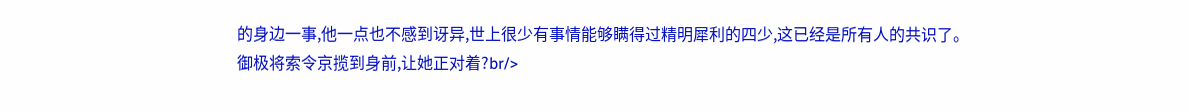的身边一事,他一点也不感到讶异,世上很少有事情能够瞒得过精明犀利的四少,这已经是所有人的共识了。
御极将索令京揽到身前,让她正对着?br/>